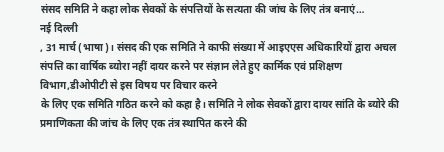संसद समिति ने कहा लोक सेवकों के संपत्तियों के सत्यता की जांच के लिए तंत्र बनाएं…
नई दिल्ली
, 31 मार्च (भाषा)। संसद की एक समिति ने काफी संख्या में आइएएस अधिकारियों द्वारा अचल संपत्ति का वार्षिक ब्योरा नहीं दायर करने पर संज्ञान लेते हुए कार्मिक एवं प्रशिक्षण विभाग,डीओपीटी से इस विषय पर विचार करने
के लिए एक समिति गठित करने को कहा है। समिति ने लोक सेवकों द्वारा दायर सांति के ब्योरे की प्रमाणिकता की जांच के लिए एक तंत्र स्थापित करने की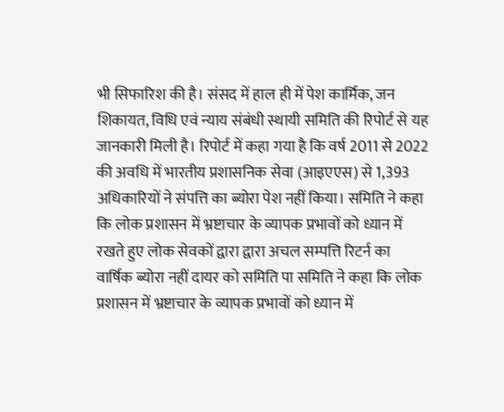भी सिफारिश की है। संसद में हाल ही में पेश कार्मिक, जन शिकायत, विधि एवं न्याय संबंधी स्थायी समिति की रिपोर्ट से यह जानकारी मिली है। रिपोर्ट में कहा गया है कि वर्ष 2011 से 2022 की अवधि में भारतीय प्रशासनिक सेवा (आइएएस) से 1,393 अधिकारियों ने संपत्ति का ब्योरा पेश नहीं किया। समिति ने कहा कि लोक प्रशासन में भ्रष्टाचार के व्यापक प्रभावों को ध्यान में रखते हुए लोक सेवकों द्वारा द्वारा अचल सम्पत्ति रिटर्न का वार्षिक ब्योरा नहीं दायर को समिति पा समिति ने कहा कि लोक प्रशासन में भ्रष्टाचार के व्यापक प्रभावों को ध्यान में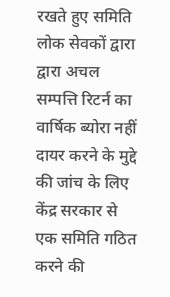रखते हुए समिति लोक सेवकों द्वारा द्वारा अचल सम्पत्ति रिटर्न का वार्षिक ब्योरा नहीं दायर करने के मुद्दे की जांच के लिए केंद्र सरकार से एक समिति गठित करने की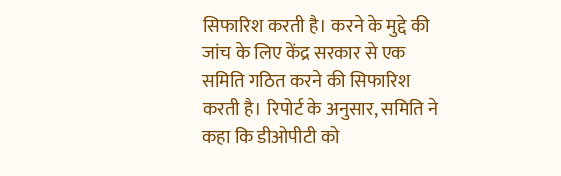सिफारिश करती है। करने के मुद्दे की जांच के लिए केंद्र सरकार से एक समिति गठित करने की सिफारिश करती है। रिपोर्ट के अनुसार, समिति ने कहा कि डीओपीटी को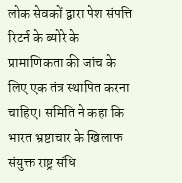लोक सेवकों द्वारा पेश संपत्ति रिटर्न के ब्योरे के प्रामाणिकता की जांच के लिए एक तंत्र स्थापित करना चाहिए। समिति ने कहा कि भारत भ्रष्टाचार के खिलाफ संयुक्त राष्ट्र संधि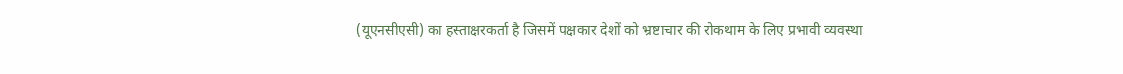(यूएनसीएसी) का हस्ताक्षरकर्ता है जिसमें पक्षकार देशों को भ्रष्टाचार की रोकथाम के लिए प्रभावी व्यवस्था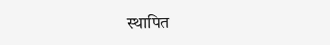स्थापित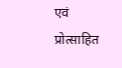एवं प्रोत्साहित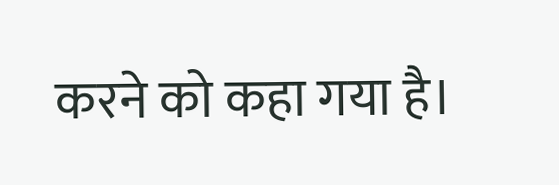करने को कहा गया है।